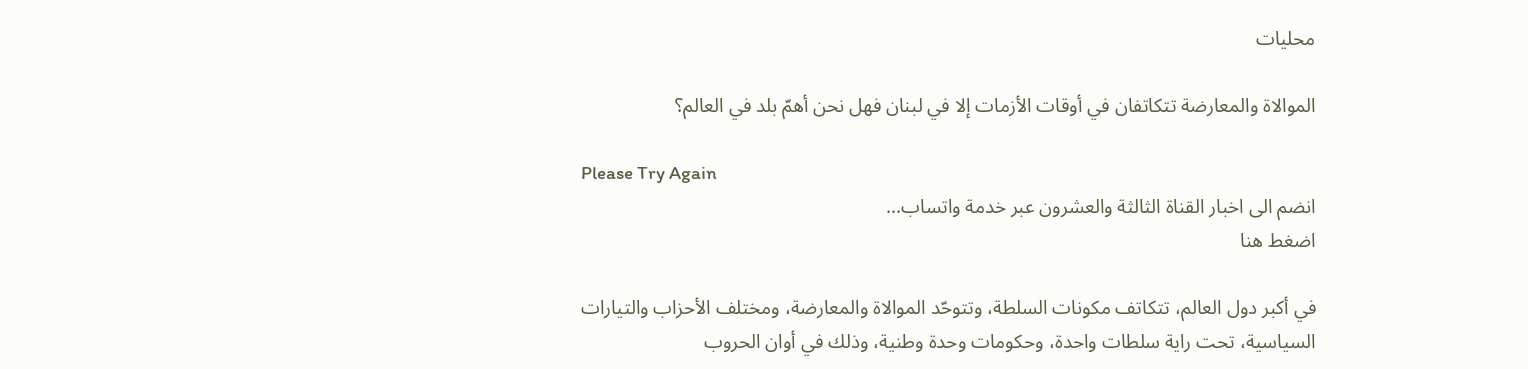محليات

الموالاة والمعارضة تتكاتفان في أوقات الأزمات إلا في لبنان فهل نحن أهمّ بلد في العالم؟

Please Try Again
انضم الى اخبار القناة الثالثة والعشرون عبر خدمة واتساب...
اضغط هنا

في أكبر دول العالم، تتكاتف مكونات السلطة، وتتوحّد الموالاة والمعارضة، ومختلف الأحزاب والتيارات السياسية، تحت راية سلطات واحدة، وحكومات وحدة وطنية، وذلك في أوان الحروب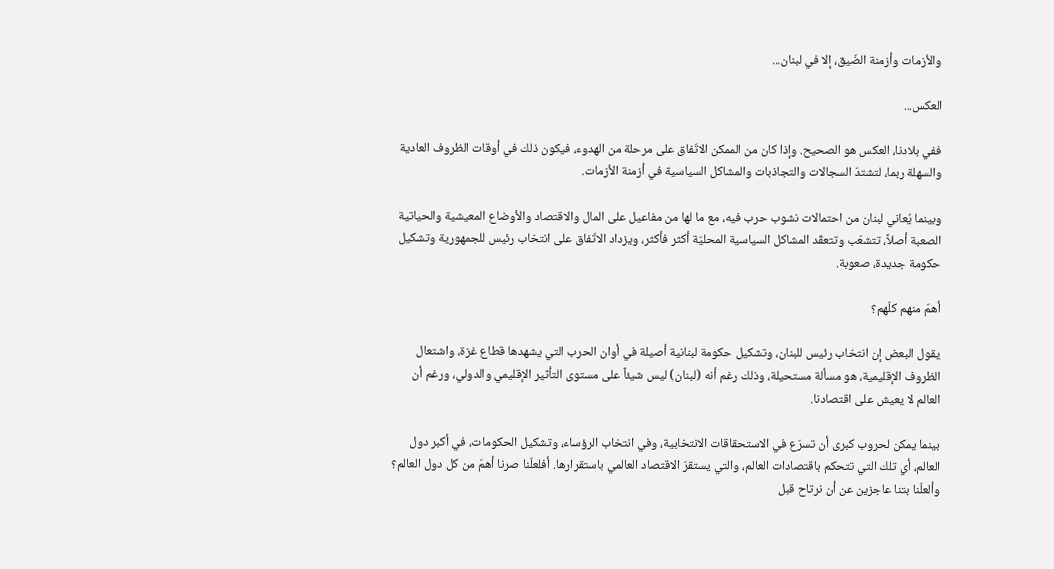والأزمات وأزمنة الضّيق، إلا في لبنان...

العكس...

ففي بلادنا، العكس هو الصحيح. وإذا كان من الممكن الاتّفاق على مرحلة من الهدوء، فيكون ذلك في أوقات الظروف العادية والسهلة ربما، لتشتدّ السجالات والتجاذبات والمشاكل السياسية في أزمنة الأزمات.

وبينما يُعاني لبنان من احتمالات نشوب حرب فيه، مع ما لها من مفاعيل على المال والاقتصاد والأوضاع المعيشية والحياتية الصعبة أصلاً، تتشعّب وتتعقّد المشاكل السياسية المحليّة أكثر فأكثر، ويزداد الاتّفاق على انتخاب رئيس للجمهورية وتشكيل حكومة جديدة، صعوبة.

أهمّ منهم كلّهم؟

يقول البعض إن انتخاب رئيس للبنان، وتشكيل حكومة لبنانية أصيلة في أوان الحرب التي يشهدها قطاع غزة، واشتعال الظروف الإقليمية، هو مسألة مستحيلة، وذلك رغم أنه (لبنان) ليس شيئاً على مستوى التأثير الإقليمي والدولي، ورغم أن العالم لا يعيش على اقتصادنا.

بينما يمكن لحروب كبرى أن تسرّع في الاستحقاقات الانتخابية، وفي انتخاب الرؤساء، وتشكيل الحكومات، في أكبر دول العالم، أي تلك التي تتحكم باقتصادات العالم، والتي يستقرّ الاقتصاد العالمي باستقرارها. أفلعلّنا صرنا أهمّ من كل دول العالم؟ وألعلّنا بتنا عاجزين عن أن نرتاح قبل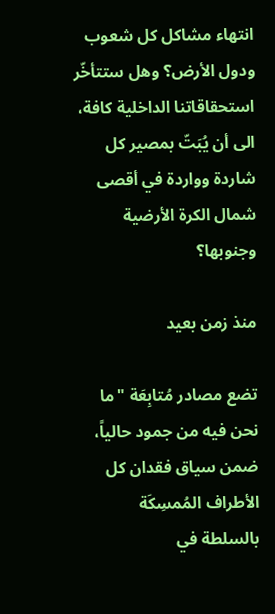انتهاء مشاكل كل شعوب ودول الأرض؟ وهل ستتأخّر استحقاقاتنا الداخلية كافة، الى أن يُبَتّ بمصير كل شاردة وواردة في أقصى شمال الكرة الأرضية وجنوبها؟

منذ زمن بعيد

تضع مصادر مُتابِعَة "ما نحن فيه من جمود حالياً، ضمن سياق فقدان كل الأطراف المُمسِكَة بالسلطة في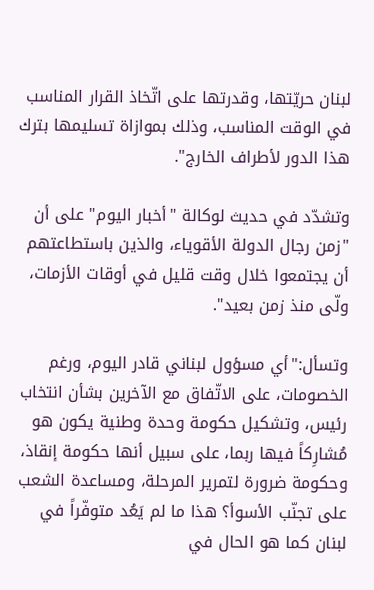لبنان حريّتها، وقدرتها على اتّخاذ القرار المناسب في الوقت المناسب، وذلك بموازاة تسليمها بترك هذا الدور لأطراف الخارج".

وتشدّد في حديث لوكالة "أخبار اليوم" على أن "زمن رجال الدولة الأقوياء، والذين باستطاعتهم أن يجتمعوا خلال وقت قليل في أوقات الأزمات، ولّى منذ زمن بعيد".

وتسأل:"أي مسؤول لبناني قادر اليوم، ورغم الخصومات، على الاتّفاق مع الآخرين بشأن انتخاب رئيس، وتشكيل حكومة وحدة وطنية يكون هو مُشارِكاً فيها ربما، على سبيل أنها حكومة إنقاذ، وحكومة ضرورة لتمرير المرحلة، ومساعدة الشعب على تجنّب الأسوأ؟ هذا ما لم يَعُد متوفّراً في لبنان كما هو الحال في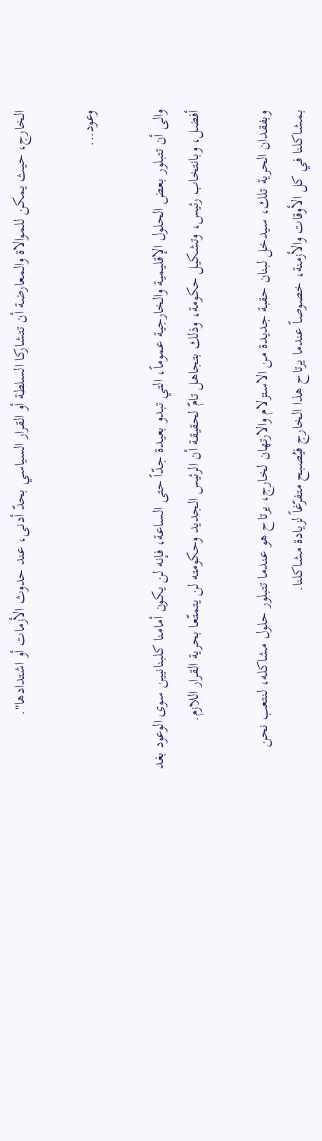الخارج، حيث يمكن للموالاة والمعارضة أن تتشاركا السلطة أو القرار السياسي بحدّ أدنى، عند حدوث الأزمات أو اشتدادها".

وعود...

والى أن تتبلور بعض الحلول الإقليمية والخارجية عموماً، التي تبدو بعيدة جدّاً حتى الساعة، فإنه لن يكون أمامنا كلبنانيين سوى الوعود بغد أفضل، وبانتخاب رئيس، وتشكيل حكومة، وذلك بتجاهل تامّ لحقيقة أن الرئيس الجديد وحكومته لن يتمتّعا بحرية القرار اللازم.

وبفقدان الحرية تلك، سيدخل لبنان حقبة جديدة من الاستزلام والارتهان لخارج، يرتاح هو عندما تتبلور حلول مشاكله، لنتعب نحن بمشاكلنا في كل الأوقات والأزمنة، خصوصاً عندما يرتاح هذا الخارج فيُصبح متفرّغاً لزيادة مشاكلنا.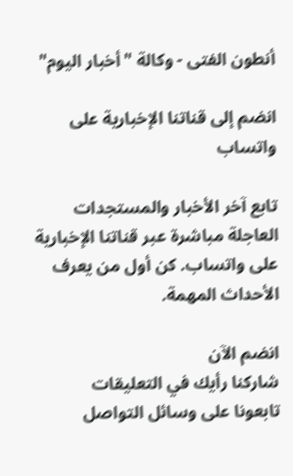أنطون الفتى - وكالة "أخبار اليوم"

انضم إلى قناتنا الإخبارية على واتساب

تابع آخر الأخبار والمستجدات العاجلة مباشرة عبر قناتنا الإخبارية على واتساب. كن أول من يعرف الأحداث المهمة.

انضم الآن
شاركنا رأيك في التعليقات
تابعونا على وسائل التواصل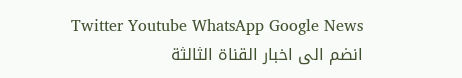Twitter Youtube WhatsApp Google News
انضم الى اخبار القناة الثالثة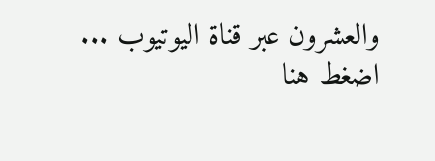والعشرون عبر قناة اليوتيوب ...
اضغط هنا